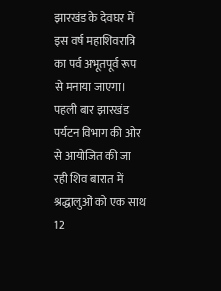झारखंड के देवघर में इस वर्ष महाशिवरात्रि का पर्व अभूतपूर्व रूप से मनाया जाएगा। पहली बार झारखंड पर्यटन विभाग की ओर से आयोजित की जा रही शिव बारात में श्रद्धालुओं को एक साथ 12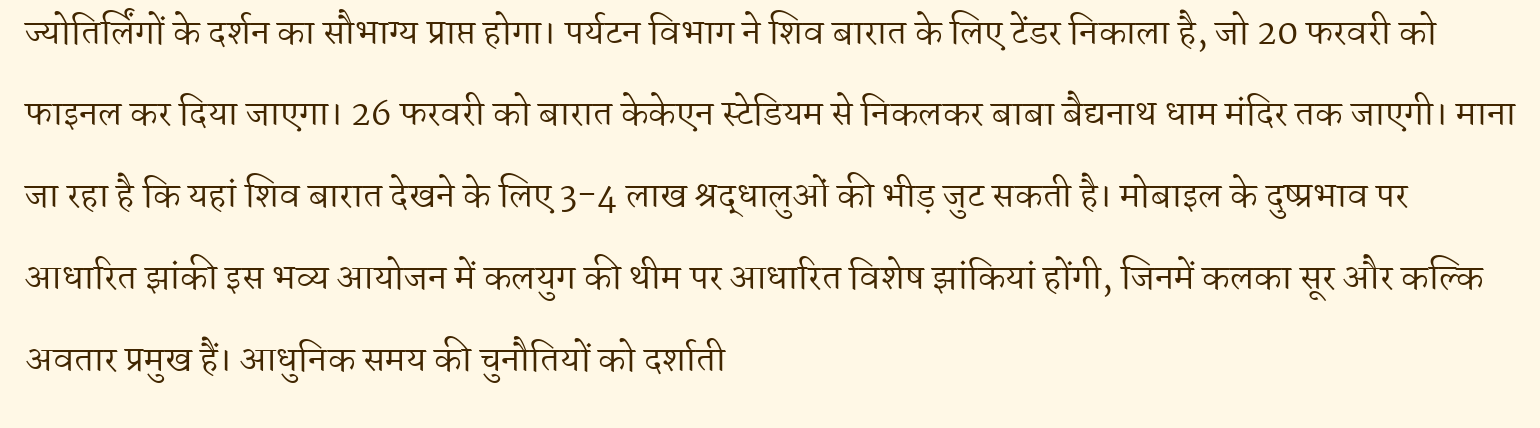ज्योतिर्लिंगों के दर्शन का सौभाग्य प्राप्त होगा। पर्यटन विभाग ने शिव बारात के लिए टेंडर निकाला है, जो 20 फरवरी को फाइनल कर दिया जाएगा। 26 फरवरी को बारात केकेएन स्टेडियम से निकलकर बाबा बैद्यनाथ धाम मंदिर तक जाएगी। माना जा रहा है कि यहां शिव बारात देखने के लिए 3-4 लाख श्रद्धालुओं की भीड़ जुट सकती है। मोबाइल के दुष्प्रभाव पर आधारित झांकी इस भव्य आयोजन में कलयुग की थीम पर आधारित विशेष झांकियां होंगी, जिनमें कलका सूर और कल्कि अवतार प्रमुख हैं। आधुनिक समय की चुनौतियों को दर्शाती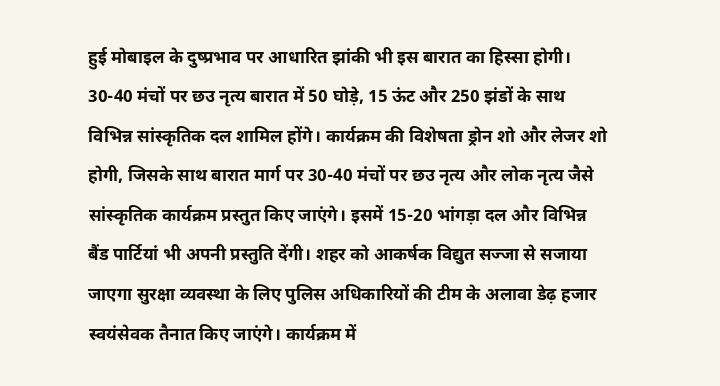हुई मोबाइल के दुष्प्रभाव पर आधारित झांकी भी इस बारात का हिस्सा होगी। 30-40 मंचों पर छउ नृत्य बारात में 50 घोड़े, 15 ऊंट और 250 झंडों के साथ विभिन्न सांस्कृतिक दल शामिल होंगे। कार्यक्रम की विशेषता ड्रोन शो और लेजर शो होगी, जिसके साथ बारात मार्ग पर 30-40 मंचों पर छउ नृत्य और लोक नृत्य जैसे सांस्कृतिक कार्यक्रम प्रस्तुत किए जाएंगे। इसमें 15-20 भांगड़ा दल और विभिन्न बैंड पार्टियां भी अपनी प्रस्तुति देंगी। शहर को आकर्षक विद्युत सज्जा से सजाया जाएगा सुरक्षा व्यवस्था के लिए पुलिस अधिकारियों की टीम के अलावा डेढ़ हजार स्वयंसेवक तैनात किए जाएंगे। कार्यक्रम में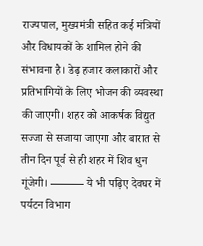राज्यपाल, मुख्यमंत्री सहित कई मंत्रियों और विधायकों के शामिल होने की संभावना है। डेढ़ हजार कलाकारों और प्रतिभागियों के लिए भोजन की व्यवस्था की जाएगी। शहर को आकर्षक विद्युत सज्जा से सजाया जाएगा और बारात से तीन दिन पूर्व से ही शहर में शिव धुन गूंजेगी। ——— ये भी पढ़िए देवघर में पर्यटन विभाग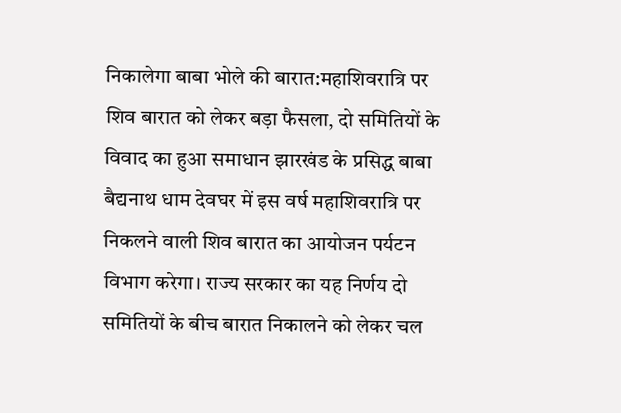निकालेगा बाबा भोले की बारात:महाशिवरात्रि पर शिव बारात को लेकर बड़ा फैसला, दो समितियों के विवाद का हुआ समाधान झारखंड के प्रसिद्ध बाबा बैद्यनाथ धाम देवघर में इस वर्ष महाशिवरात्रि पर निकलने वाली शिव बारात का आयोजन पर्यटन विभाग करेगा। राज्य सरकार का यह निर्णय दो समितियों के बीच बारात निकालने को लेकर चल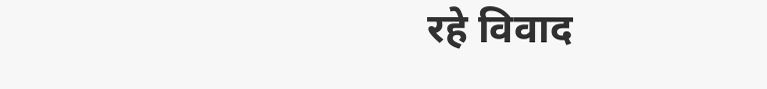रहे विवाद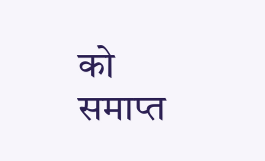को समाप्त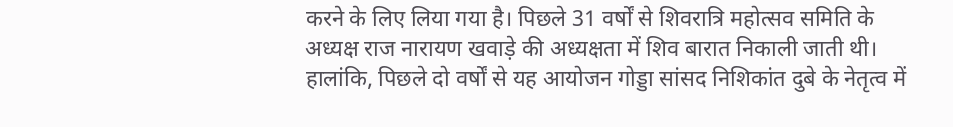करने के लिए लिया गया है। पिछले 31 वर्षों से शिवरात्रि महोत्सव समिति के अध्यक्ष राज नारायण खवाड़े की अध्यक्षता में शिव बारात निकाली जाती थी। हालांकि, पिछले दो वर्षों से यह आयोजन गोड्डा सांसद निशिकांत दुबे के नेतृत्व में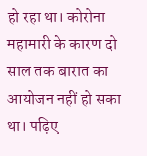हो रहा था। कोरोना महामारी के कारण दो साल तक बारात का आयोजन नहीं हो सका था। पढ़िए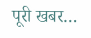पूरी खबर…